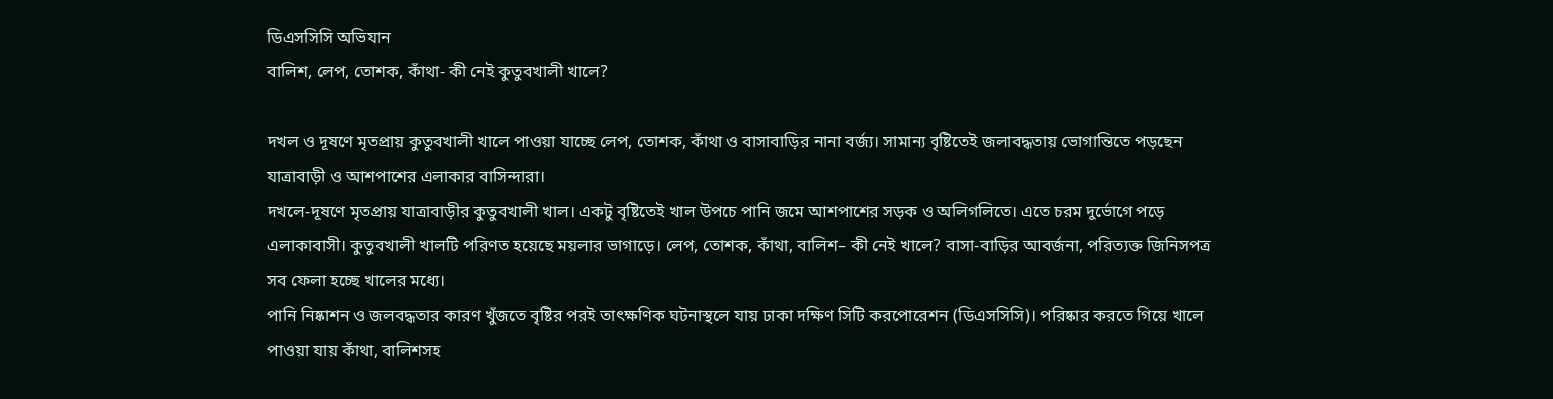ডিএসসিসি অভিযান
বালিশ, লেপ, তোশক, কাঁথা- কী নেই কুতুবখালী খালে?

দখল ও দূষণে মৃতপ্রায় কুতুবখালী খালে পাওয়া যাচ্ছে লেপ, তোশক, কাঁথা ও বাসাবাড়ির নানা বর্জ্য। সামান্য বৃষ্টিতেই জলাবদ্ধতায় ভোগান্তিতে পড়ছেন যাত্রাবাড়ী ও আশপাশের এলাকার বাসিন্দারা।
দখলে-দূষণে মৃতপ্রায় যাত্রাবাড়ীর কুতুবখালী খাল। একটু বৃষ্টিতেই খাল উপচে পানি জমে আশপাশের সড়ক ও অলিগলিতে। এতে চরম দুর্ভোগে পড়ে এলাকাবাসী। কুতুবখালী খালটি পরিণত হয়েছে ময়লার ভাগাড়ে। লেপ, তোশক, কাঁথা, বালিশ– কী নেই খালে? বাসা-বাড়ির আবর্জনা, পরিত্যক্ত জিনিসপত্র সব ফেলা হচ্ছে খালের মধ্যে।
পানি নিষ্কাশন ও জলবদ্ধতার কারণ খুঁজতে বৃষ্টির পরই তাৎক্ষণিক ঘটনাস্থলে যায় ঢাকা দক্ষিণ সিটি করপোরেশন (ডিএসসিসি)। পরিষ্কার করতে গিয়ে খালে পাওয়া যায় কাঁথা, বালিশসহ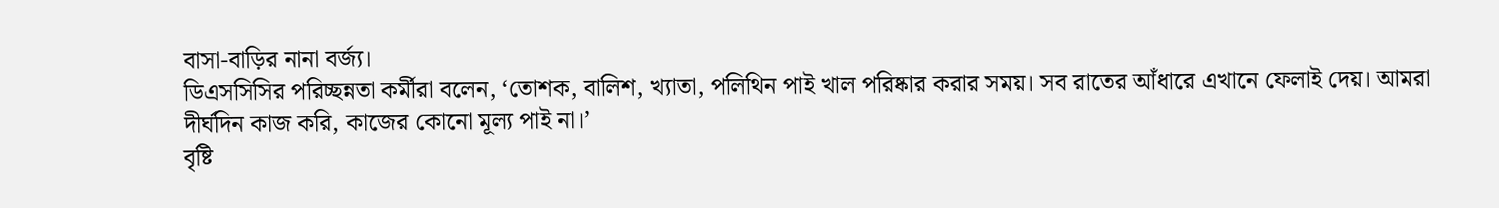বাসা-বাড়ির নানা বর্জ্য।
ডিএসসিসির পরিচ্ছন্নতা কর্মীরা বলেন, ‘তোশক, বালিশ, খ্যাতা, পলিথিন পাই খাল পরিষ্কার করার সময়। সব রাতের আঁধারে এখানে ফেলাই দেয়। আমরা দীর্ঘদিন কাজ করি, কাজের কোনো মূল্য পাই না।’
বৃষ্টি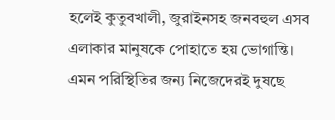হলেই কুতুবখালী, জুরাইনসহ জনবহুল এসব এলাকার মানুষকে পোহাতে হয় ভোগান্তি। এমন পরিস্থিতির জন্য নিজেদেরই দুষছে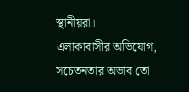স্থানীয়রা।
এলাকাবাসীর অভিযোগ, সচেতনতার অভাব তো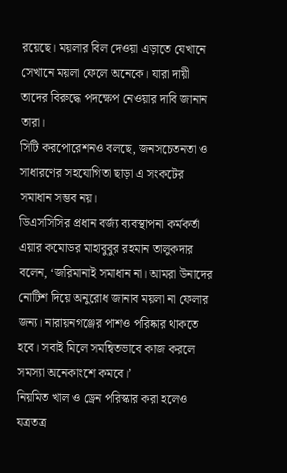রয়েছে। ময়লার বিল দেওয়া এড়াতে যেখানে সেখানে ময়লা ফেলে অনেকে। যারা দায়ী তাদের বিরুদ্ধে পদক্ষেপ নেওয়ার দাবি জানান তারা।
সিটি করপোরেশনও বলছে, জনসচেতনতা ও সাধারণের সহযোগিতা ছাড়া এ সংকটের সমাধান সম্ভব নয়।
ডিএসসিসির প্রধান বর্জ্য ব্যবস্থাপনা কর্মকর্তা এয়ার কমোডর মাহাবুবুর রহমান তালুকদার বলেন, ‘জরিমানাই সমাধান না। আমরা উনাদের নোটিশ দিয়ে অনুরোধ জানাব ময়লা না ফেলার জন্য। নারায়নগঞ্জের পাশও পরিষ্কার থাকতে হবে। সবাই মিলে সমন্বিতভাবে কাজ করলে সমস্যা অনেকাংশে কমবে।’
নিয়মিত খাল ও ড্রেন পরিস্কার করা হলেও যত্রতত্র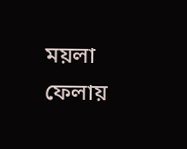ময়লা ফেলায়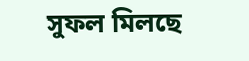সুফল মিলছে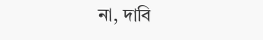না, দাবি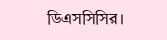ডিএসসিসির।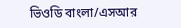ভিওডি বাংলা/এসআর